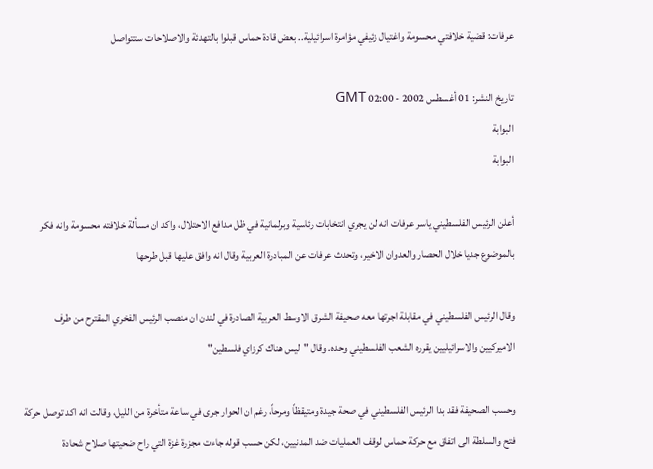عرفات: قضية خلافتي محسومة واغتيال زئيفي مؤامرة اسرائيلية.. بعض قادة حماس قبلوا بالتهدئة والاصلاحات ستتواصل

تاريخ النشر: 01 أغسطس 2002 - 02:00 GMT
البوابة
البوابة

أعلن الرئيس الفلسطيني ياسر عرفات انه لن يجري انتخابات رئاسية وبرلمانية في ظل مدافع الاحتلال، واكد ان مسألة خلافته محسومة وانه فكر بالموضوع جديا خلال الحصار والعدوان الاخير، وتحدث عرفات عن المبادرة العربية وقال انه وافق عليها قبل طرحها

وقال الرئيس الفلسطيني في مقابلة اجرتها معه صحيفة الشرق الاوسط العربية الصادرة في لندن ان منصب الرئيس الفخري المقترح من طرف الاميركيين والاسرائيليين يقرره الشعب الفلسطيني وحده. وقال "ليس هناك كرزاي فلسطين"

وحسب الصحيفة فقد بدا الرئيس الفلسطيني في صحة جيدة ومتيقظاً ومرحاً، رغم ان الحوار جرى في ساعة متأخرة من الليل، وقالت انه اكد توصل حركة فتح والسلطة الى اتفاق مع حركة حماس لوقف العمليات ضد المدنيين، لكن حسب قوله جاءت مجزرة غزة التي راح ضحيتها صلاح شحادة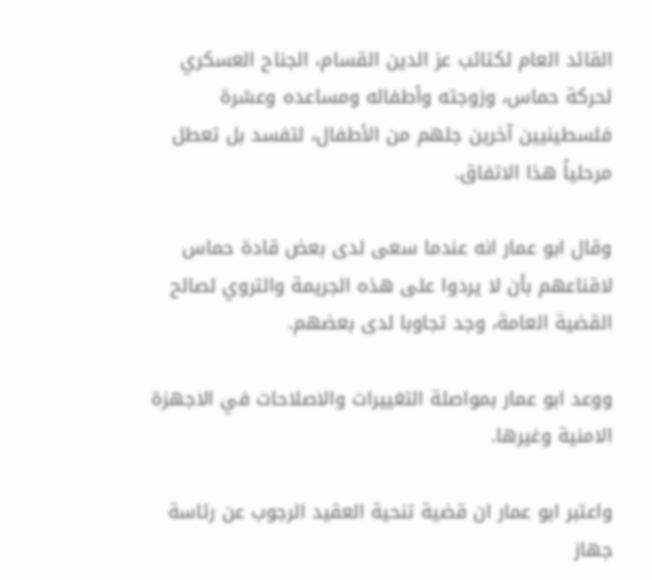القائد العام لكتائب عز الدين القسام، الجناح العسكري لحركة حماس، وزوجته وأطفاله ومساعده وعشرة فلسطينيين آخرين جلهم من الأطفال، لتفسد بل تعطل مرحلياً هذا الاتفاق.

وقال ابو عمار انه عندما سعى لدى بعض قادة حماس لاقناعهم بأن لا يردوا على هذه الجريمة والتروي لصالح القضية العامة، وجد تجاوبا لدى بعضهم.

ووعد ابو عمار بمواصلة التغييرات والاصلاحات في الاجهزة الامنية وغيرها.

واعتبر ابو عمار ان قضية تنحية العقيد الرجوب عن رئاسة جهاز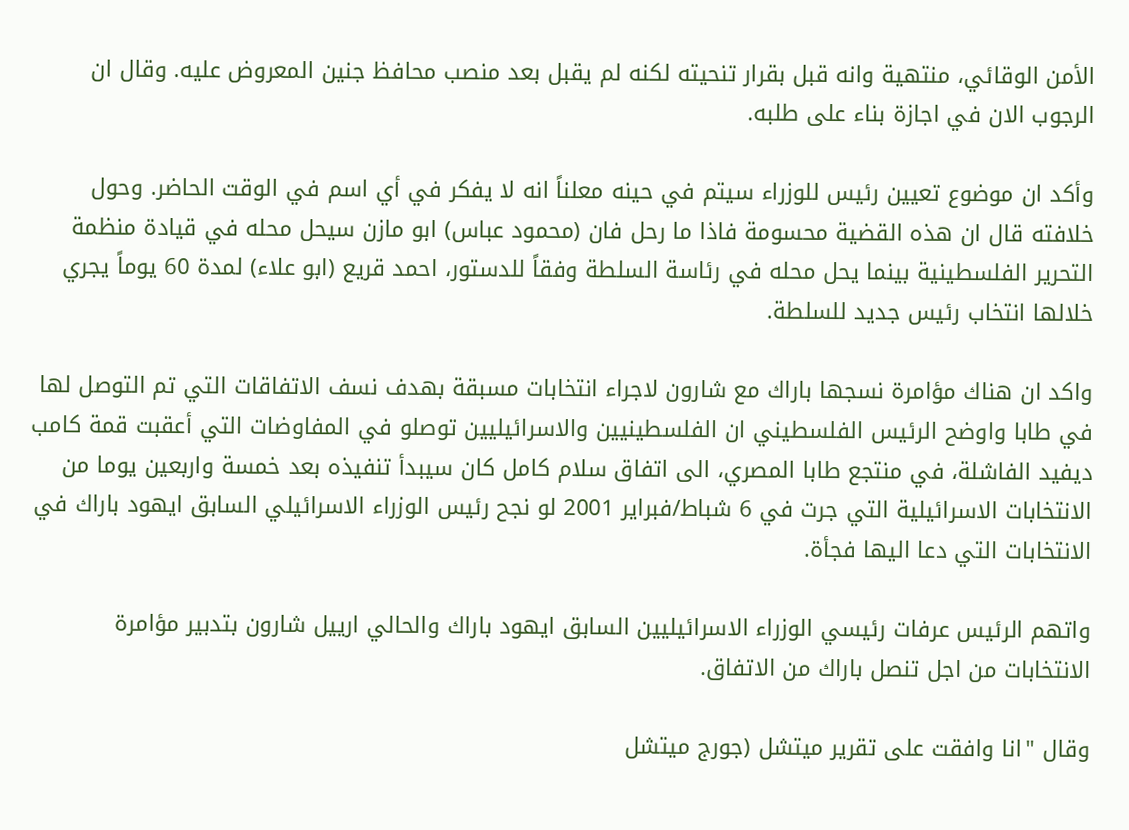الأمن الوقائي، منتهية وانه قبل بقرار تنحيته لكنه لم يقبل بعد منصب محافظ جنين المعروض عليه. وقال ان الرجوب الان في اجازة بناء على طلبه.

وأكد ان موضوع تعيين رئيس للوزراء سيتم في حينه معلناً انه لا يفكر في أي اسم في الوقت الحاضر. وحول خلافته قال ان هذه القضية محسومة فاذا ما رحل فان (محمود عباس) ابو مازن سيحل محله في قيادة منظمة التحرير الفلسطينية بينما يحل محله في رئاسة السلطة وفقاً للدستور، احمد قريع (ابو علاء) لمدة 60 يوماً يجري خلالها انتخاب رئيس جديد للسلطة.

واكد ان هناك مؤامرة نسجها باراك مع شارون لاجراء انتخابات مسبقة بهدف نسف الاتفاقات التي تم التوصل لها في طابا واوضح الرئيس الفلسطيني ان الفلسطينيين والاسرائيليين توصلو في المفاوضات التي أعقبت قمة كامب ديفيد الفاشلة، في منتجع طابا المصري، الى اتفاق سلام كامل كان سيبدأ تنفيذه بعد خمسة واربعين يوما من الانتخابات الاسرائيلية التي جرت في 6 شباط/فبراير 2001 لو نجح رئيس الوزراء الاسرائيلي السابق ايهود باراك في الانتخابات التي دعا اليها فجأة.

واتهم الرئيس عرفات رئيسي الوزراء الاسرائيليين السابق ايهود باراك والحالي ارييل شارون بتدبير مؤامرة الانتخابات من اجل تنصل باراك من الاتفاق.

وقال "انا وافقت على تقرير ميتشل (جورج ميتشل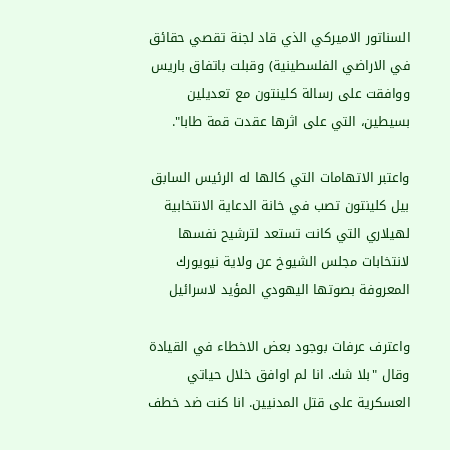السناتور الاميركي الذي قاد لجنة تقصي حقائق في الاراضي الفلسطينية) وقبلت باتفاق باريس ووافقت على رسالة كلينتون مع تعديلين بسيطين، التي على اثرها عقدت قمة طابا".

واعتبر الاتهامات التي كالها له الرئيس السابق بيل كلينتون تصب في خانة الدعاية الانتخابية لهيلاري التي كانت تستعد لترشيح نفسها لانتخابات مجلس الشيوخ عن ولاية نيويورك المعروفة بصوتها اليهودي المؤيد لاسرائيل

واعترف عرفات بوجود بعض الاخطاء في القيادة وقال "بلا شك. انا لم اوافق خلال حياتي العسكرية على قتل المدنيين. انا كنت ضد خطف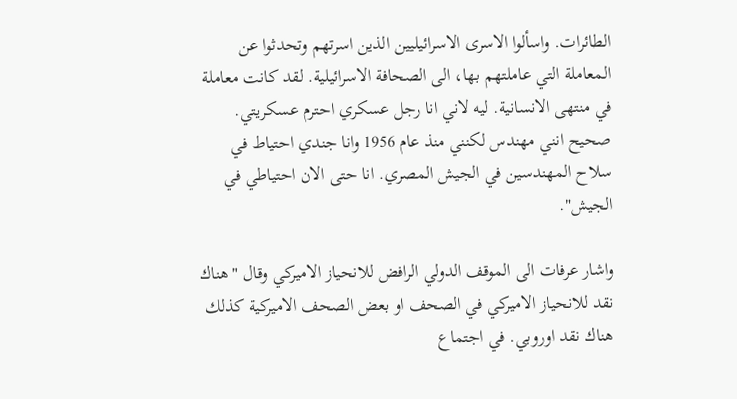الطائرات. واسألوا الاسرى الاسرائيليين الذين اسرتهم وتحدثوا عن المعاملة التي عاملتهم بها، الى الصحافة الاسرائيلية. لقد كانت معاملة في منتهى الانسانية. ليه لاني انا رجل عسكري احترم عسكريتي. صحيح انني مهندس لكنني منذ عام 1956 وانا جندي احتياط في سلاح المهندسين في الجيش المصري. انا حتى الان احتياطي في الجيش".

واشار عرفات الى الموقف الدولي الرافض للانحياز الاميركي وقال "هناك نقد للانحياز الاميركي في الصحف او بعض الصحف الاميركية كذلك هناك نقد اوروبي. في اجتماع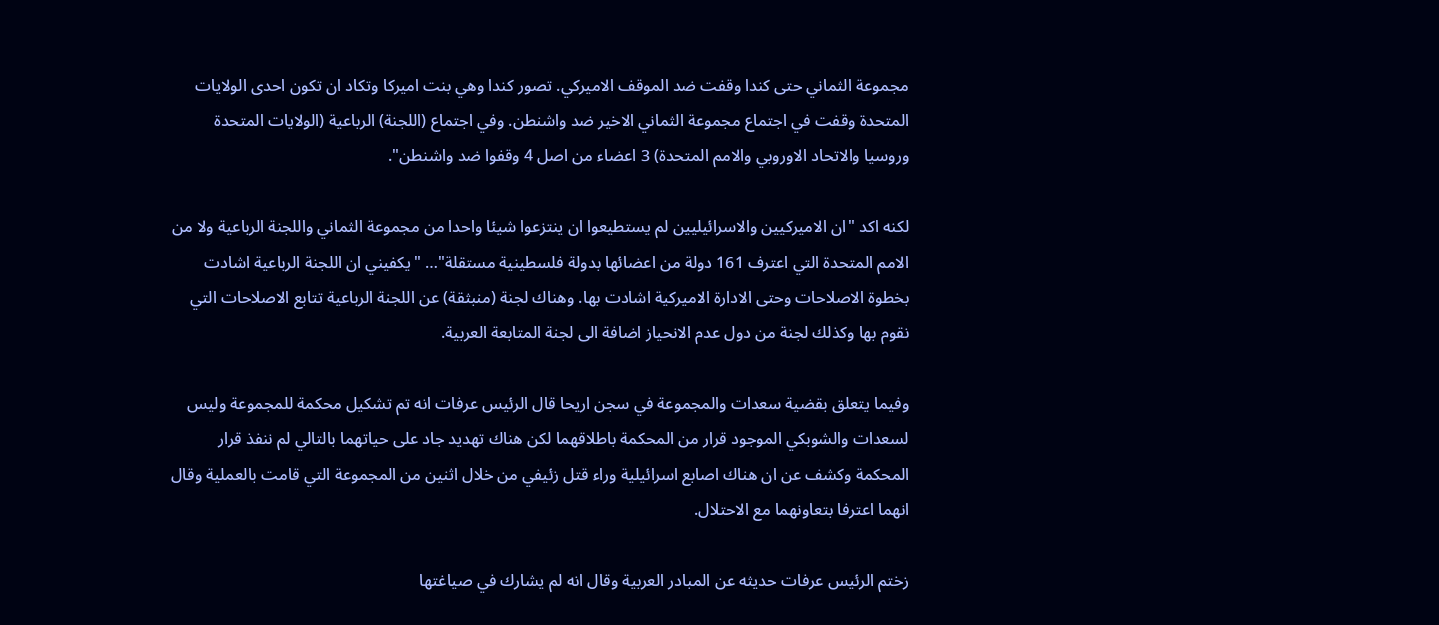مجموعة الثماني حتى كندا وقفت ضد الموقف الاميركي. تصور كندا وهي بنت اميركا وتكاد ان تكون احدى الولايات المتحدة وقفت في اجتماع مجموعة الثماني الاخير ضد واشنطن. وفي اجتماع (اللجنة) الرباعية (الولايات المتحدة وروسيا والاتحاد الاوروبي والامم المتحدة) 3 اعضاء من اصل 4 وقفوا ضد واشنطن".

لكنه اكد "ان الاميركيين والاسرائيليين لم يستطيعوا ان ينتزعوا شيئا واحدا من مجموعة الثماني واللجنة الرباعية ولا من الامم المتحدة التي اعترف 161 دولة من اعضائها بدولة فلسطينية مستقلة"… "يكفيني ان اللجنة الرباعية اشادت بخطوة الاصلاحات وحتى الادارة الاميركية اشادت بها. وهناك لجنة (منبثقة) عن اللجنة الرباعية تتابع الاصلاحات التي نقوم بها وكذلك لجنة من دول عدم الانحياز اضافة الى لجنة المتابعة العربية.

وفيما يتعلق بقضية سعدات والمجموعة في سجن اريحا قال الرئيس عرفات انه تم تشكيل محكمة للمجموعة وليس لسعدات والشوبكي الموجود قرار من المحكمة باطلاقهما لكن هناك تهديد جاد على حياتهما بالتالي لم ننفذ قرار المحكمة وكشف عن ان هناك اصابع اسرائيلية وراء قتل زئيفي من خلال اثنين من المجموعة التي قامت بالعملية وقال انهما اعترفا بتعاونهما مع الاحتلال.

زختم الرئيس عرفات حديثه عن المبادر العربية وقال انه لم يشارك في صياغتها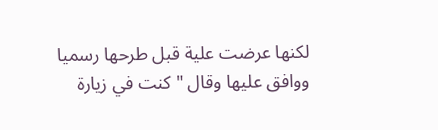لكنها عرضت علية قبل طرحها رسميا ووافق عليها وقال "كنت في زيارة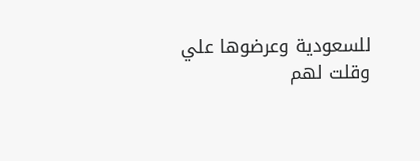للسعودية وعرضوها علي وقلت لهم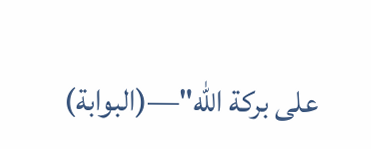على بركة الله"—(البوابة)